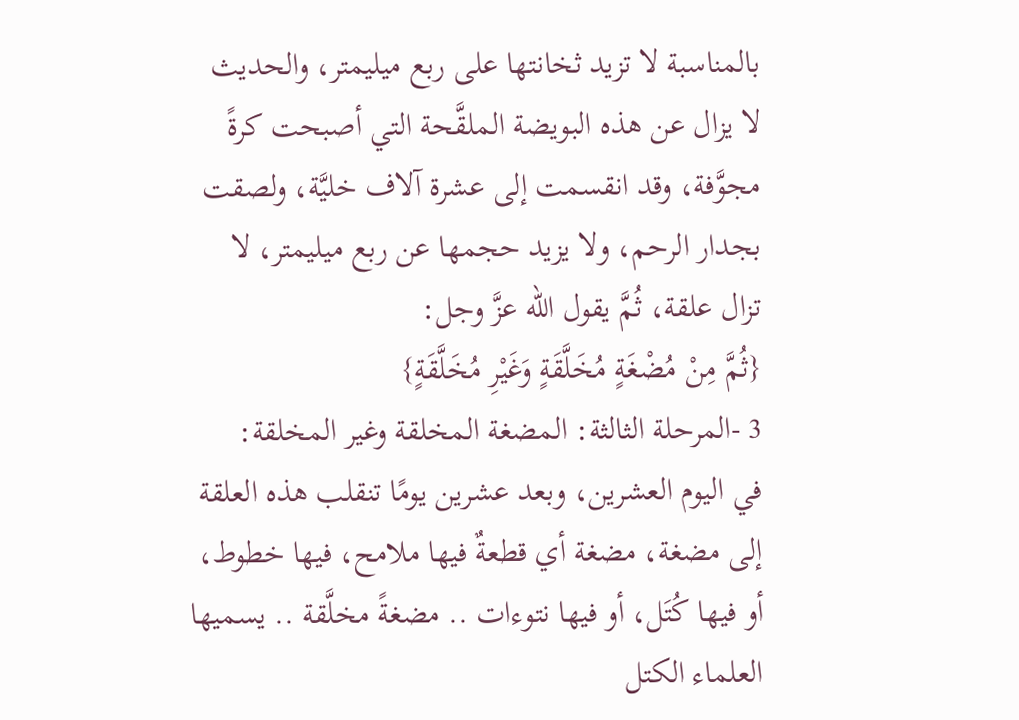بالمناسبة لا تزيد ثخانتها على ربع ميليمتر، والحديث لا يزال عن هذه البويضة الملقَّحة التي أصبحت كرةً مجوَّفة، وقد انقسمت إلى عشرة آلاف خليَّة، ولصقت بجدار الرحم، ولا يزيد حجمها عن ربع ميليمتر، لا تزال علقة، ثُمَّ يقول الله عزَّ وجل:
{ثُمَّ مِنْ مُضْغَةٍ مُخَلَّقَةٍ وَغَيْرِ مُخَلَّقَةٍ}
3 -المرحلة الثالثة: المضغة المخلقة وغير المخلقة:
في اليوم العشرين، وبعد عشرين يومًا تنقلب هذه العلقة إلى مضغة، مضغة أي قطعةٌ فيها ملامح، فيها خطوط، أو فيها كُتَل، أو فيها نتوءات .. مضغةً مخلَّقة .. يسميها العلماء الكتل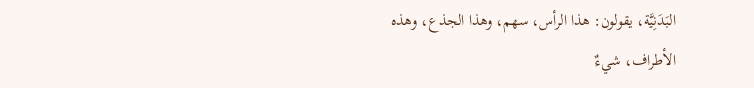البَدَنِيَّة، يقولون: هذا الرأس، سهم، وهذا الجذع، وهذه الأطراف، شيءٌ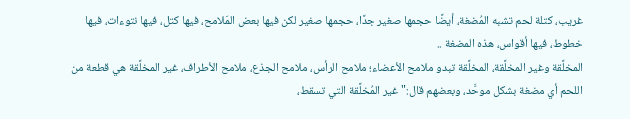غريب، كتلة لحم تشبه المُضغة، أيضًا حجمها صغير جدًا، حجمها صغير لكن فيها بعض المَلامح، فيها كتل، فيها نتوءات، فيها خطوط، فيها أقواس، هذه المضغة ..
المخلَّقة وغير المخلَّقة، المخلَّقة تبدو ملامح الأعضاء؛ ملامح الرأس، ملامح الجذع، ملامح الأطراف، غير المخلَّقة هي قطعة من اللحم أي مضغة بشكل موحَّد، وبعضهم قال:"غير المُخلَّقة التي تسقط،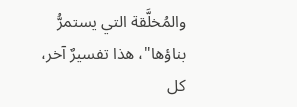والمُخلَّقة التي يستمرُّ بناؤها"، هذا تفسيرٌ آخر، كل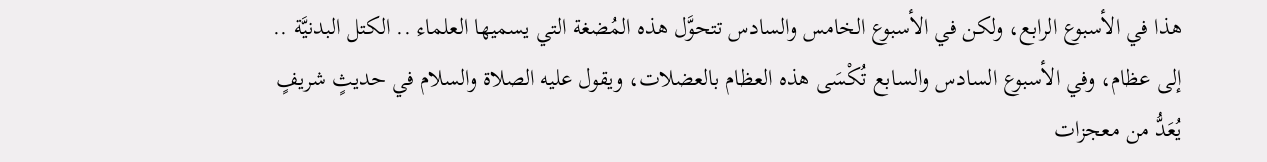هذا في الأسبوع الرابع، ولكن في الأسبوع الخامس والسادس تتحوَّل هذه المُضغة التي يسميها العلماء .. الكتل البدنيَّة .. إلى عظام، وفي الأسبوع السادس والسابع تُكْسَى هذه العظام بالعضلات، ويقول عليه الصلاة والسلام في حديثٍ شريفٍ يُعَدُّ من معجزات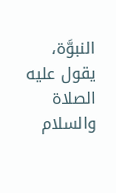النبوَّة، يقول عليه الصلاة والسلام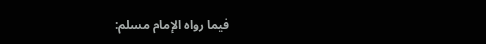فيما رواه الإمام مسلم: